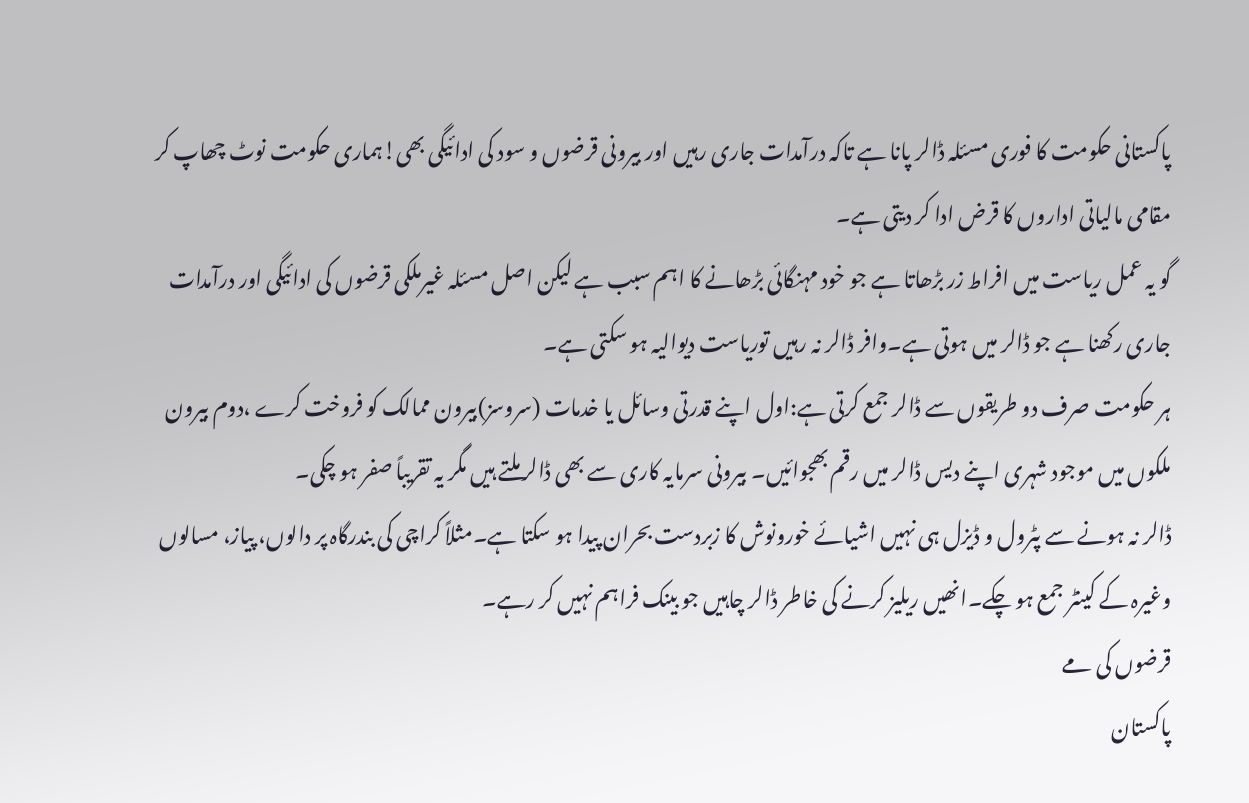پاکستانی حکومت کا فوری مسئلہ ڈالر پانا ہے تاکہ درآمدات جاری رہیں اور بیرونی قرضوں و سود کی ادائیگی بھی!ہماری حکومت نوٹ چھاپ کر مقامی مالیاتی اداروں کا قرض ادا کر دیتی ہے۔
گو یہ عمل ریاست میں افراط زر بڑھاتا ہے جو خود مہنگائی بڑھانے کا اہم سبب ہے لیکن اصل مسئلہ غیرملکی قرضوں کی ادائیگی اور درآمدات جاری رکھنا ہے جو ڈالر میں ہوتی ہے۔وافر ڈالر نہ رہیں توریاست دیوالیہ ہو سکتی ہے۔
ہر حکومت صرف دو طریقوں سے ڈالر جمع کرتی ہے:اول اپنے قدرتی وسائل یا خدمات (سروسز)بیرون ممالک کو فروخت کرے ،دوم بیرون ملکوں میں موجود شہری اپنے دیس ڈالر میں رقم بھجوائیں۔ بیرونی سرمایہ کاری سے بھی ڈالر ملتے ہیں مگر یہ تقریباً صفر ہو چکی۔
ڈالر نہ ہونے سے پٹرول و ڈیزل ہی نہیں اشیائے خورونوش کا زبردست بحران پیدا ہو سکتا ہے۔مثلاً کراچی کی بندرگاہ پر دالوں، پیاز، مسالوں وغیرہ کے کینٹر جمع ہو چکے۔انھیں ریلیز کرنے کی خاطر ڈالر چاہیں جو بینک فراہم نہیں کر رہے۔
قرضوں کی مے
پاکستان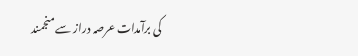کی برآمدات عرصہ دراز سے منجمند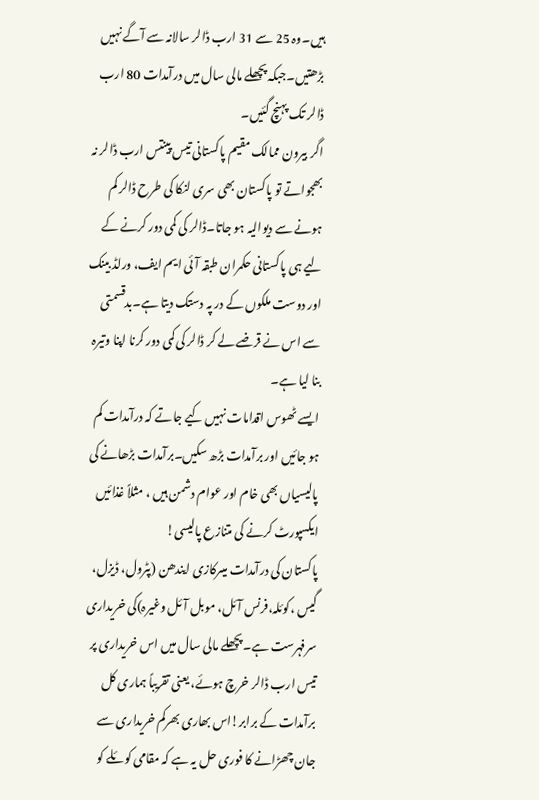ہیں۔وہ 25 سے 31 ارب ڈالر سالانہ سے آگے نہیں بڑھتیں۔جبکہ پچھلے مالی سال میں درآمدات 80 ارب ڈالر تک پہنچ گئیں۔
اگر بیرون ممالک مقیم پاکستانی تیس پینتس ارب ڈالر نہ بھجواتے تو پاکستان بھی سری لنکا کی طرح ڈالر کم ہونے سے دیوالیہ ہو جاتا۔ڈالر کی کمی دور کرنے کے لیے ہی پاکستانی حکمران طبقہ آئی ایم ایف، ورلڈ بینک اور دوست ملکوں کے در پہ دستک دیتا ہے۔بدقسمتی سے اس نے قرضے لے کر ڈالر کی کمی دور کرنا اپنا وتیرہ بنا لیا ہے۔
ایسے ٹھوس اقدامات نہیں کیے جاتے کہ درآمدات کم ہو جائیں اور برآمدات بڑھ سکیں۔برآمدات بڑھانے کی پالیسیاں بھی خام اور عوام دشمن ہیں ، مثلاً غذائیں ایکسپورٹ کرنے کی متنازع پالیسی!
پاکستان کی درآمدات میںرکازی ایندھن (پٹرول، ڈیزل، گیس ،کوئلہ،فرنس آئل، موبل آئل وغیرہ)کی خریداری سرفہرست ہے۔پچھلے مالی سال میں اس خریداری پر تیس ارب ڈالر خرچ ہوئے، یعنی تقریباً ہماری کل برآمدات کے برابر!اس بھاری بھرکم خریداری سے جان چھڑانے کا فوری حل یہ ہے کہ مقامی کوئلے کو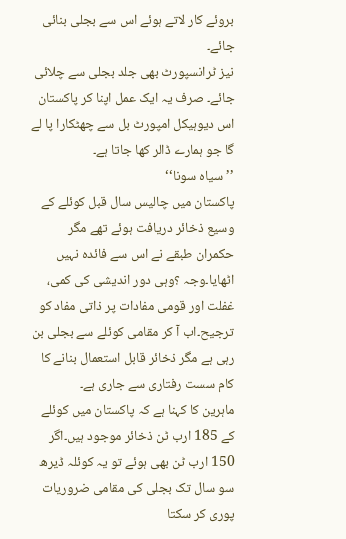بروئے کار لاتے ہوئے اس سے بجلی بنائی جائے۔
نیز ٹرانسپورٹ بھی جلد بجلی سے چلائی جائے۔ صرف یہ ایک عمل اپنا کر پاکستان اس دیوہیکل امپورٹ بل سے چھٹکارا پا لے گا جو ہمارے ڈالر کھا جاتا ہے۔
’’سیاہ سونا‘‘
پاکستان میں چالیس سال قبل کوئلے کے وسیع ذخائر دریافت ہوئے تھے مگر حکمران طبقے نے اس سے فائدہ نہیں اٹھایا۔وجہ ؟وہی دور اندیشی کی کمی، غفلت اور قومی مفادات پر ذاتی مفاد کو ترجیح۔اب آ کر مقامی کوئلے سے بجلی بن رہی ہے مگر ذخائر قابل استعمال بنانے کا کام سست رفتاری سے جاری ہے۔
ماہرین کا کہنا ہے کہ پاکستان میں کوئلے کے 185 ارب ٹن ذخائر موجود ہیں۔اگر 150 ارب ٹن بھی ہوئے تو یہ کوئلہ ڈیرھ سو سال تک بجلی کی مقامی ضروریات پوری کر سکتا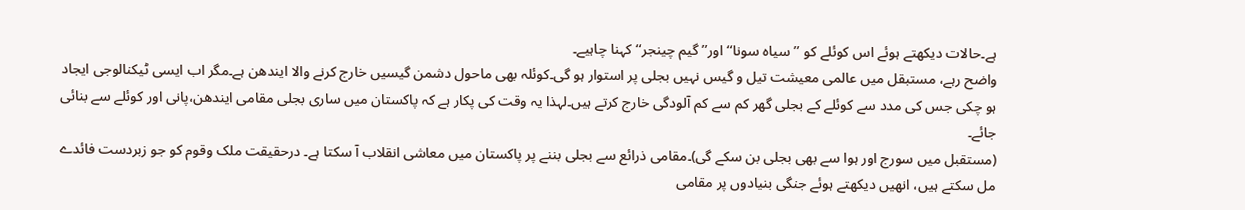ہے۔حالات دیکھتے ہوئے اس کوئلے کو ’’سیاہ سونا‘‘ اور’’ گیم چینجر‘‘ کہنا چاہیے۔
واضح رہے، مستبقل میں عالمی معیشت تیل و گیس نہیں بجلی پر استوار ہو گی۔کوئلہ بھی ماحول دشمن گیسیں خارج کرنے والا ایندھن ہے۔مگر اب ایسی ٹیکنالوجی ایجاد ہو چکی جس کی مدد سے کوئلے کے بجلی گھر کم سے کم آلودگی خارج کرتے ہیں۔لہذا یہ وقت کی پکار ہے کہ پاکستان میں ساری بجلی مقامی ایندھن،پانی اور کوئلے سے بنائی جائے۔
(مستقبل میں سورج اور ہوا سے بھی بجلی بن سکے گی)۔مقامی ذرائع سے بجلی بننے پر پاکستان میں معاشی انقلاب آ سکتا ہے۔ درحقیقت ملک وقوم کو جو زبردست فائدے مل سکتے ہیں، انھیں دیکھتے ہوئے جنگی بنیادوں پر مقامی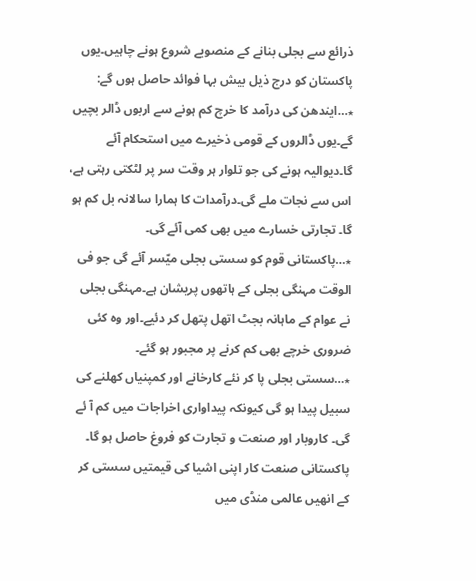ذرائع سے بجلی بنانے کے منصوبے شروع ہونے چاہیں۔یوں پاکستان کو درج ذیل بیش بہا فوائد حاصل ہوں گے:
٭…ایندھن کی درآمد کا خرچ کم ہونے سے اربوں ڈالر بچیں گے۔یوں ڈالروں کے قومی ذخیرے میں استحکام آئے گا۔دیوالیہ ہونے کی جو تلوار ہر وقت سر پر لٹکتی رہتی ہے، اس سے نجات ملے گی۔درآمدات کا ہمارا سالانہ بل کم ہو گا۔ تجارتی خسارے میں بھی کمی آئے گی۔
٭…پاکستانی قوم کو سستی بجلی میّسر آئے گی جو فی الوقت مہنگی بجلی کے ہاتھوں پریشان ہے۔مہنگی بجلی نے عوام کے ماہانہ بجٹ اتھل پتھل کر دئیے۔اور وہ کئی ضروری خرچے بھی کم کرنے پر مجبور ہو گئے۔
٭…سستی بجلی پا کر نئے کارخانے اور کمپنیاں کھلنے کی سبیل پیدا ہو گی کیونکہ پیداواری اخراجات میں کم آ ئے گی۔ کاروبار اور صنعت و تجارت کو فروغ حاصل ہو گا۔
پاکستانی صنعت کار اپنی اشیا کی قیمتیں سستی کر کے انھیں عالمی منڈی میں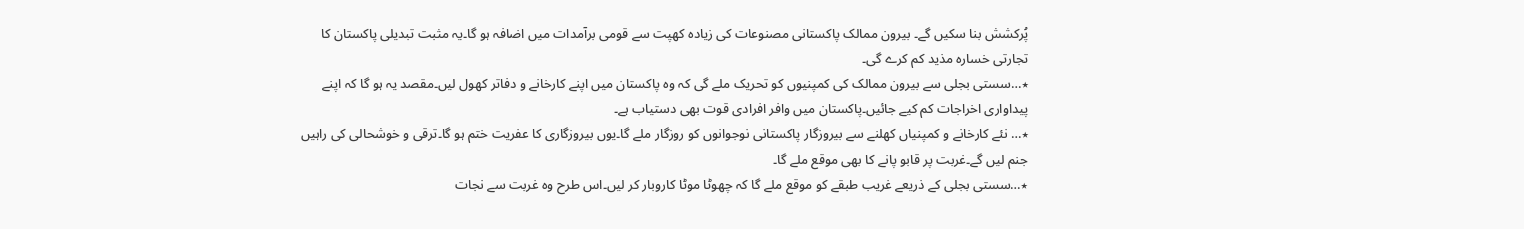پُرکشش بنا سکیں گے۔ بیرون ممالک پاکستانی مصنوعات کی زیادہ کھپت سے قومی برآمدات میں اضافہ ہو گا۔یہ مثبت تبدیلی پاکستان کا تجارتی خسارہ مذید کم کرے گی۔
٭…سستی بجلی سے بیرون ممالک کی کمپنیوں کو تحریک ملے گی کہ وہ پاکستان میں اپنے کارخانے و دفاتر کھول لیں۔مقصد یہ ہو گا کہ اپنے پیداواری اخراجات کم کیے جائیں۔پاکستان میں وافر افرادی قوت بھی دستیاب ہے۔
٭… نئے کارخانے و کمپنیاں کھلنے سے بیروزگار پاکستانی نوجوانوں کو روزگار ملے گا۔یوں بیروزگاری کا عفریت ختم ہو گا۔ترقی و خوشحالی کی راہیں جنم لیں گے۔غربت پر قابو پانے کا بھی موقع ملے گا۔
٭…سستی بجلی کے ذریعے غریب طبقے کو موقع ملے گا کہ چھوٹا موٹا کاروبار کر لیں۔اس طرح وہ غربت سے نجات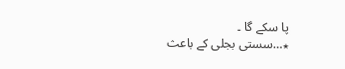پا سکے گا ۔
٭…سستی بجلی کے باعث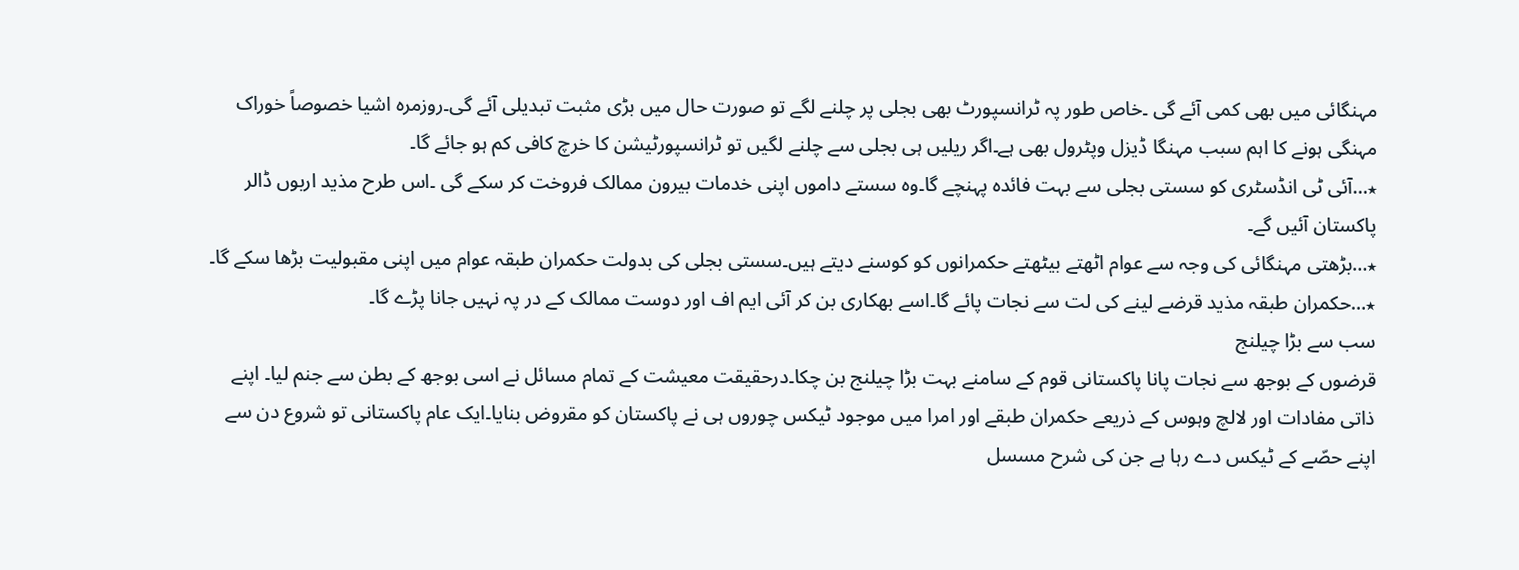مہنگائی میں بھی کمی آئے گی ۔خاص طور پہ ٹرانسپورٹ بھی بجلی پر چلنے لگے تو صورت حال میں بڑی مثبت تبدیلی آئے گی۔روزمرہ اشیا خصوصاً خوراک مہنگی ہونے کا اہم سبب مہنگا ڈیزل وپٹرول بھی ہے۔اگر ریلیں ہی بجلی سے چلنے لگیں تو ٹرانسپورٹیشن کا خرچ کافی کم ہو جائے گا۔
٭…آئی ٹی انڈسٹری کو سستی بجلی سے بہت فائدہ پہنچے گا۔وہ سستے داموں اپنی خدمات بیرون ممالک فروخت کر سکے گی ۔اس طرح مذید اربوں ڈالر پاکستان آئیں گے۔
٭…بڑھتی مہنگائی کی وجہ سے عوام اٹھتے بیٹھتے حکمرانوں کو کوسنے دیتے ہیں۔سستی بجلی کی بدولت حکمران طبقہ عوام میں اپنی مقبولیت بڑھا سکے گا۔
٭…حکمران طبقہ مذید قرضے لینے کی لت سے نجات پائے گا۔اسے بھکاری بن کر آئی ایم اف اور دوست ممالک کے در پہ نہیں جانا پڑے گا۔
سب سے بڑا چیلنج
قرضوں کے بوجھ سے نجات پانا پاکستانی قوم کے سامنے بہت بڑا چیلنج بن چکا۔درحقیقت معیشت کے تمام مسائل نے اسی بوجھ کے بطن سے جنم لیا۔ اپنے ذاتی مفادات اور لالچ وہوس کے ذریعے حکمران طبقے اور امرا میں موجود ٹیکس چوروں ہی نے پاکستان کو مقروض بنایا۔ایک عام پاکستانی تو شروع دن سے اپنے حصّے کے ٹیکس دے رہا ہے جن کی شرح مسسل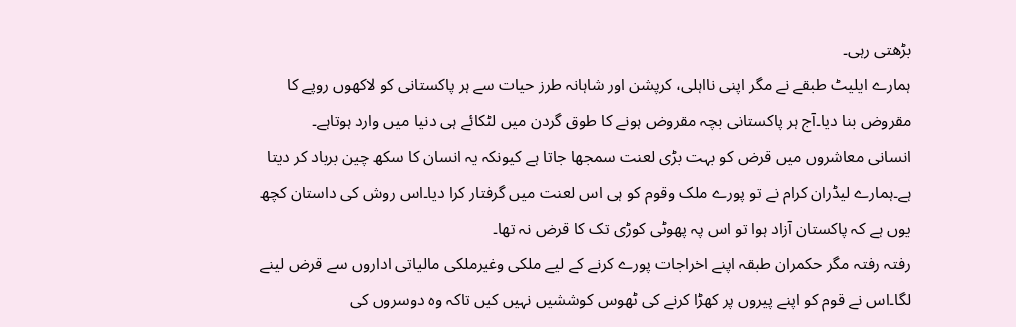بڑھتی رہی۔
ہمارے ایلیٹ طبقے نے مگر اپنی نااہلی، کرپشن اور شاہانہ طرز حیات سے ہر پاکستانی کو لاکھوں روپے کا مقروض بنا دیا۔آج ہر پاکستانی بچہ مقروض ہونے کا طوق گردن میں لٹکائے ہی دنیا میں وارد ہوتاہے۔
انسانی معاشروں میں قرض کو بہت بڑی لعنت سمجھا جاتا ہے کیونکہ یہ انسان کا سکھ چین برباد کر دیتا ہے۔ہمارے لیڈران کرام نے تو پورے ملک وقوم کو ہی اس لعنت میں گرفتار کرا دیا۔اس روش کی داستان کچھ یوں ہے کہ پاکستان آزاد ہوا تو اس پہ پھوٹی کوڑی تک کا قرض نہ تھا۔
رفتہ رفتہ مگر حکمران طبقہ اپنے اخراجات پورے کرنے کے لیے ملکی وغیرملکی مالیاتی اداروں سے قرض لینے لگا۔اس نے قوم کو اپنے پیروں پر کھڑا کرنے کی ٹھوس کوششیں نہیں کیں تاکہ وہ دوسروں کی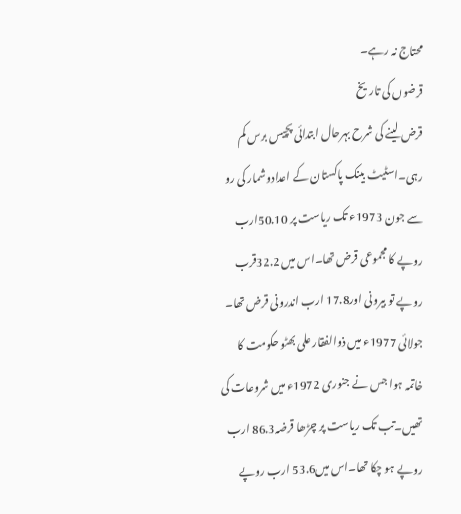محتاج نہ رہے۔
قرضوں کی تاریخ
قرض لینے کی شرح بہرحال ابتدائی پچیس برس کم رہی۔اسٹیٹ بینک پاکستان کے اعدادوشمار کی رو سے جون 1973ء تک ریاست پر 50.10ارب روپے کا مجموعی قرض تھا۔اس میں 32.2قرب روپے تو بیرونی اور17.8 ارب اندرونی قرض تھا۔
جولائی 1977ء میں ذوالفقار علی بھٹو حکومت کا خاتمہ ہوا جس نے جنوری 1972ء میں شروعات کی تھیں۔تب تک ریاست پر چڑھا قرضہ86.3 ارب روپے ہو چکا تھا۔اس میں53.6 ارب روپے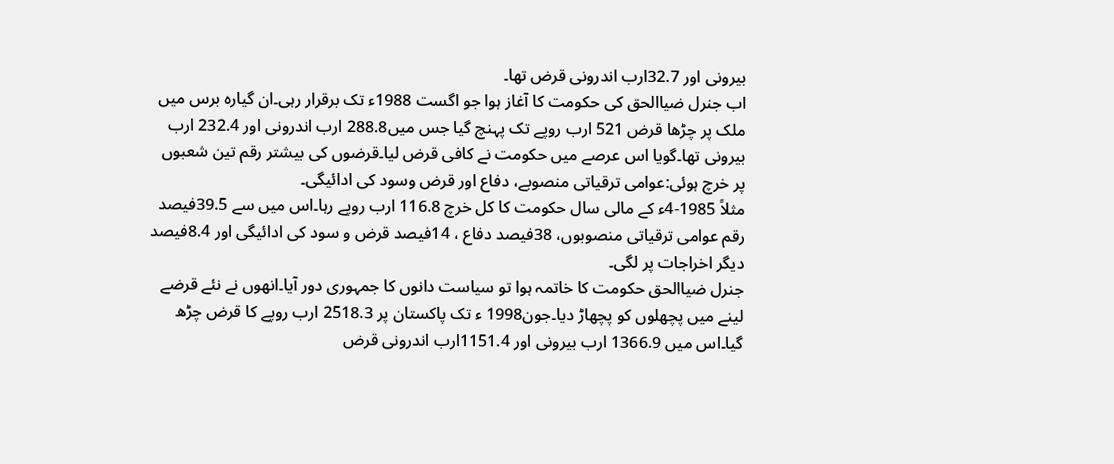بیرونی اور 32.7ارب اندرونی قرض تھا۔
اب جنرل ضیاالحق کی حکومت کا آغاز ہوا جو اگست 1988ء تک برقرار رہی۔ان گیارہ برس میں ملک پر چڑھا قرض 521 ارب روپے تک پہنچ گیا جس میں288.8 ارب اندرونی اور 232.4 ارب بیرونی تھا۔گویا اس عرصے میں حکومت نے کافی قرض لیا۔قرضوں کی بیشتر رقم تین شعبوں پر خرچ ہوئی:عوامی ترقیاتی منصوبے، دفاع اور قرض وسود کی ادائیگی۔
مثلاً 1985-4ء کے مالی سال حکومت کا کل خرچ 116.8 ارب روپے رہا۔اس میں سے 39.5فیصد رقم عوامی ترقیاتی منصوبوں، 38فیصد دفاع ، 14فیصد قرض و سود کی ادائیگی اور 8.4فیصد دیگر اخراجات پر لگی۔
جنرل ضیاالحق حکومت کا خاتمہ ہوا تو سیاست دانوں کا جمہوری دور آیا۔انھوں نے نئے قرضے لینے میں پچھلوں کو پچھاڑ دیا۔جون1998 ء تک پاکستان پر 2518.3 ارب روپے کا قرض چڑھ گیا۔اس میں 1366.9 ارب بیرونی اور 1151.4ارب اندرونی قرض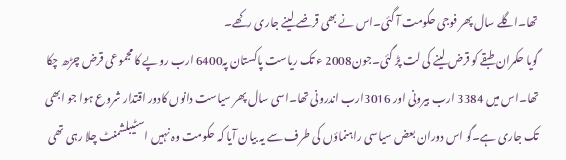تھا۔اگلے سال پھر فوجی حکومت آ گئی۔اس نے بھی قرضے لینے جاری رکھے۔
گویا حکمران طبقے کو قرض لینے کی لت پڑ گئی۔جون2008 ء تک ریاست پاکستان پہ6400 ارب روپے کا مجموعی قرض چڑھ چکا تھا۔اس میں 3384 ارب بیرونی اور 3016ارب اندرونی تھا۔اسی سال پھر سیاست دانوں کادور اقتدار شروع ہوا جو ابھی تک جاری ہے۔گو اس دوران بعض سیاسی راہنماؤں کی طرف سے یہ بیان آیا کہ حکومت وہ نہیں اسٹیبلشمنٹ چلا رہی تھی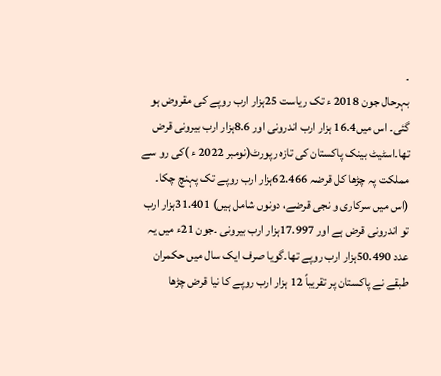۔
بہرحال جون 2018 ء تک ریاست 25ہزار ارب روپے کی مقروض ہو گئی۔ اس میں16.4 ہزار ارب اندرونی اور 8.6ہزار ارب بیرونی قرض تھا۔اسٹیٹ بینک پاکستان کی تازہ رپورٹ(نومبر 2022 ء )کی رو سے مملکت پہ چڑھا کل قرضہ 62.466ہزار ارب روپے تک پہنچ چکا۔
(اس میں سرکاری و نجی قرضے، دونوں شامل ہیں) 31.401ہزار ارب تو اندرونی قرض ہے اور 17.997ہزار ارب بیرونی ۔جون 21ء میں یہ عدد 50.490ہزار ارب روپے تھا۔گویا صرف ایک سال میں حکمران طبقے نے پاکستان پر تقریباً 12 ہزار ارب روپے کا نیا قرض چڑھا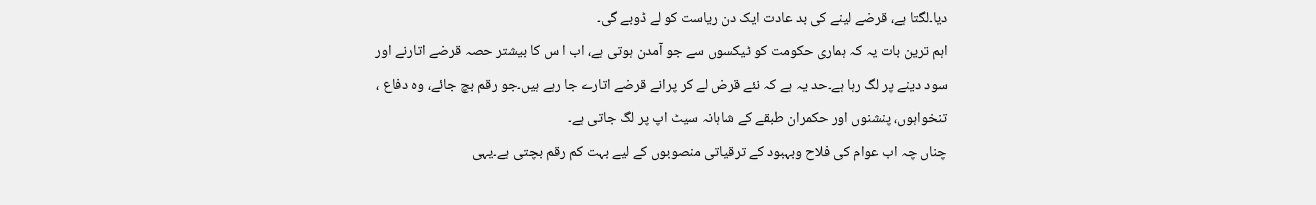دیا۔لگتا ہے، قرضے لینے کی بد عادت ایک دن ریاست کو لے ڈوبے گی۔
اہم ترین بات یہ کہ ہماری حکومت کو ٹیکسوں سے جو آمدن ہوتی ہے، اب ا س کا بیشتر حصہ قرضے اتارنے اور سود دینے پر لگ رہا ہے۔حد یہ ہے کہ نئے قرض لے کر پرانے قرضے اتارے جا رہے ہیں۔جو رقم بچ جائے، وہ دفاع ، تنخواہوں، پنشنوں اور حکمران طبقے کے شاہانہ سیٹ اپ پر لگ جاتی ہے۔
چناں چہ اب عوام کی فلاح وبہبود کے ترقیاتی منصوبوں کے لیے بہت کم رقم بچتی ہے۔یہی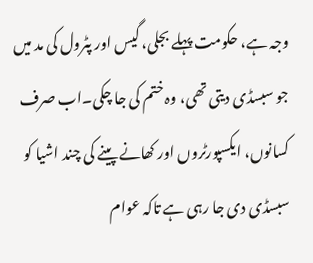وجہ ہے، حکومت پہلے بجلی، گیس اور پٹرول کی مد میں جو سبسڈی دیتی تھی، وہ ختم کی جا چکی۔اب صرف کسانوں، ایکسپورٹروں اور کھانے پینے کی چند اشیا کو سبسڈی دی جا رہی ہے تاکہ عوام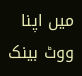میں اپنا ووٹ بینک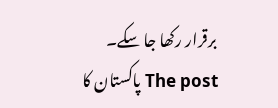برقرار رکھا جا سکے۔
The post پاکستان کا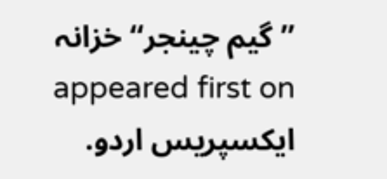’’گیم چینجر‘‘ خزانہ appeared first on ایکسپریس اردو.